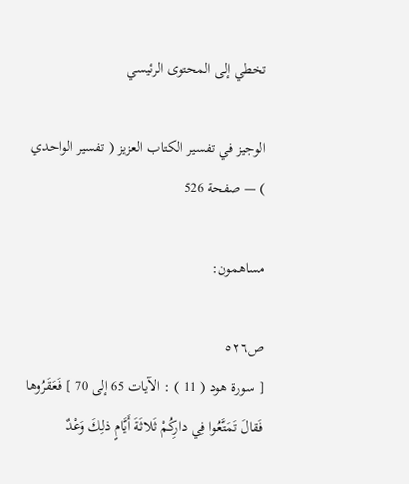تخطي إلى المحتوى الرئيسي

الوجيز في تفسير الكتاب العزيز ( تفسير الواحدي ) — صفحة 526

مساهمون:

ص٥٢٦
[ سورة هود ( 11 ) : الآيات 65 إلى 70 ] فَعَقَرُوها فَقالَ تَمَتَّعُوا فِي دارِكُمْ ثَلاثَةَ أَيَّامٍ ذلِكَ وَعْدٌ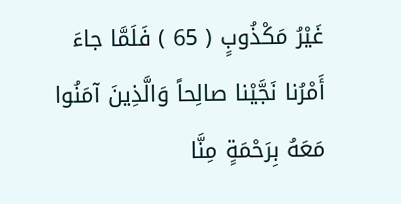غَيْرُ مَكْذُوبٍ ( 65 ) فَلَمَّا جاءَ أَمْرُنا نَجَّيْنا صالِحاً وَالَّذِينَ آمَنُوا مَعَهُ بِرَحْمَةٍ مِنَّا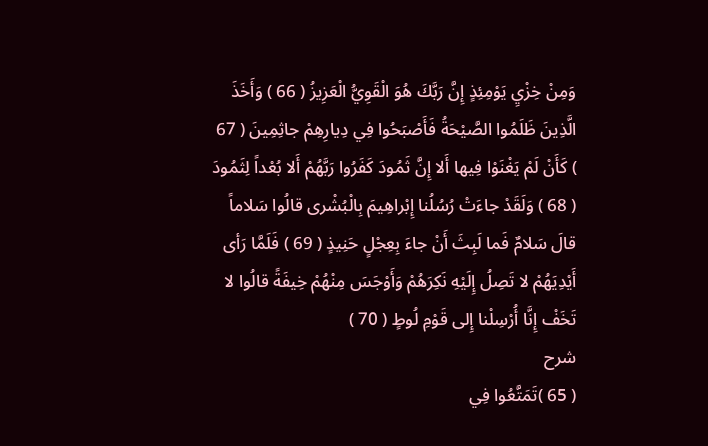وَمِنْ خِزْيِ يَوْمِئِذٍ إِنَّ رَبَّكَ هُوَ الْقَوِيُّ الْعَزِيزُ ( 66 ) وَأَخَذَ الَّذِينَ ظَلَمُوا الصَّيْحَةُ فَأَصْبَحُوا فِي دِيارِهِمْ جاثِمِينَ ( 67 ) كَأَنْ لَمْ يَغْنَوْا فِيها أَلا إِنَّ ثَمُودَ كَفَرُوا رَبَّهُمْ أَلا بُعْداً لِثَمُودَ ( 68 ) وَلَقَدْ جاءَتْ رُسُلُنا إِبْراهِيمَ بِالْبُشْرى قالُوا سَلاماً قالَ سَلامٌ فَما لَبِثَ أَنْ جاءَ بِعِجْلٍ حَنِيذٍ ( 69 ) فَلَمَّا رَأى أَيْدِيَهُمْ لا تَصِلُ إِلَيْهِ نَكِرَهُمْ وَأَوْجَسَ مِنْهُمْ خِيفَةً قالُوا لا تَخَفْ إِنَّا أُرْسِلْنا إِلى قَوْمِ لُوطٍ ( 70 )
شرح
( 65 )تَمَتَّعُوا فِي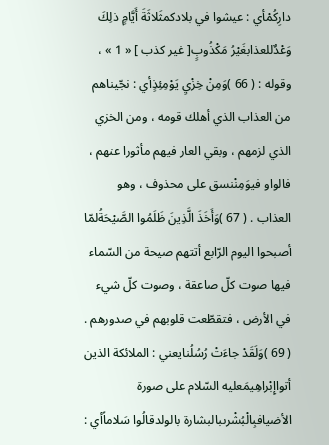دارِكُمْأي : عيشوا في بلادكمثَلاثَةَ أَيَّامٍ ذلِكَ وَعْدٌللعذابغَيْرُ مَكْذُوبٍ[ غير كذب ] « 1 » ، وقوله : ( 66 )وَمِنْ خِزْيِ يَوْمِئِذٍأي : نجّيناهم من العذاب الذي أهلك قومه ، ومن الخزي الذي لزمهم ، وبقي العار فيهم مأثورا عنهم ، فالواو فيوَمِنْنسق على محذوف ، وهو العذاب . ( 67 )وَأَخَذَ الَّذِينَ ظَلَمُوا الصَّيْحَةُلمّا أصبحوا اليوم الرّابع أتتهم صيحة من السّماء فيها صوت كلّ صاعقة ، وصوت كلّ شيء في الأرض ، فتقطّعت قلوبهم في صدورهم . ( 69 )وَلَقَدْ جاءَتْ رُسُلُنايعني : الملائكة الذين أتواإِبْراهِيمَعليه السّلام على صورة الأضيافبِالْبُشْرىبالبشارة بالولدقالُوا سَلاماًأي :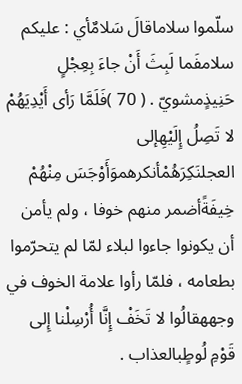سلّموا سلاماقالَ سَلامٌأي : عليكم سلامفَما لَبِثَ أَنْ جاءَ بِعِجْلٍ حَنِيذٍمشويّ . ( 70 )فَلَمَّا رَأى أَيْدِيَهُمْ لا تَصِلُ إِلَيْهِإلى العجلنَكِرَهُمْأنكرهموَأَوْجَسَ مِنْهُمْ خِيفَةًأضمر منهم خوفا ، ولم يأمن أن يكونوا جاءوا لبلاء لمّا لم يتحرّموا بطعامه ، فلمّا رأوا علامة الخوف في وجههقالُوا لا تَخَفْ إِنَّا أُرْسِلْنا إِلى قَوْمِ لُوطٍبالعذاب .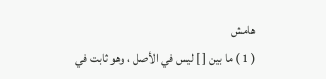هامش
( 1 ) ما بين [ ] ليس في الأصل ، وهو ثابت في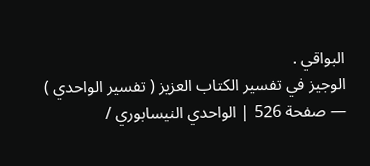البواقي .
الوجيز في تفسير الكتاب العزيز ( تفسير الواحدي ) — صفحة 526 | الواحدي النيسابوري /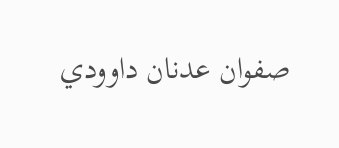صفوان عدنان داوودي